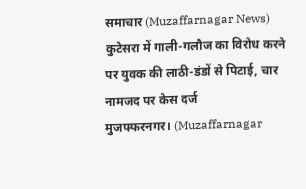समाचार (Muzaffarnagar News)
कुटेसरा में गाली-गलौज का विरोध करने पर युवक की लाठी-डंडों से पिटाई, चार नामजद पर केस दर्ज
मुजफ्फरनगर। (Muzaffarnagar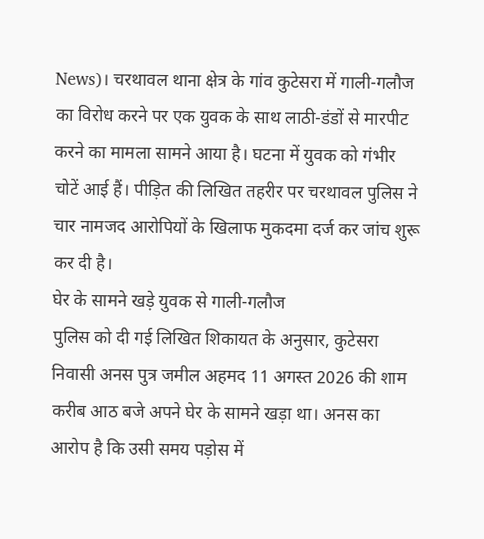News)। चरथावल थाना क्षेत्र के गांव कुटेसरा में गाली-गलौज का विरोध करने पर एक युवक के साथ लाठी-डंडों से मारपीट करने का मामला सामने आया है। घटना में युवक को गंभीर चोटें आई हैं। पीड़ित की लिखित तहरीर पर चरथावल पुलिस ने चार नामजद आरोपियों के खिलाफ मुकदमा दर्ज कर जांच शुरू कर दी है।
घेर के सामने खड़े युवक से गाली-गलौज
पुलिस को दी गई लिखित शिकायत के अनुसार, कुटेसरा निवासी अनस पुत्र जमील अहमद 11 अगस्त 2026 की शाम करीब आठ बजे अपने घेर के सामने खड़ा था। अनस का आरोप है कि उसी समय पड़ोस में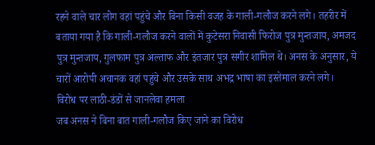रहने वाले चार लोग वहां पहुंचे और बिना किसी वजह के गाली-गलौज करने लगे। तहरीर में बताया गया है कि गाली-गलौज करने वालों में कुटेसरा निवासी फिरोज पुत्र मुन्तजाय, अमजद पुत्र मुन्तजाय, गुलफाम पुत्र अल्ताफ और इंतजार पुत्र सगीर शामिल थे। अनस के अनुसार, ये चारों आरोपी अचानक वहां पहुंचे और उसके साथ अभद्र भाषा का इस्तेमाल करने लगे।
विरोध पर लाठी-डंडों से जानलेवा हमला
जब अनस ने बिना बात गाली-गलौज किए जाने का विरोध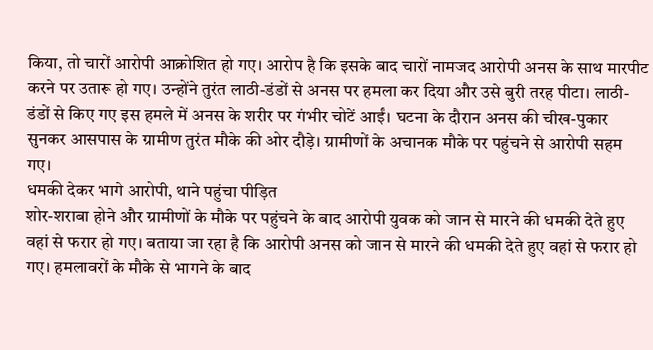किया, तो चारों आरोपी आक्रोशित हो गए। आरोप है कि इसके बाद चारों नामजद आरोपी अनस के साथ मारपीट करने पर उतारू हो गए। उन्होंने तुरंत लाठी-डंडों से अनस पर हमला कर दिया और उसे बुरी तरह पीटा। लाठी-डंडों से किए गए इस हमले में अनस के शरीर पर गंभीर चोटें आईं। घटना के दौरान अनस की चीख-पुकार सुनकर आसपास के ग्रामीण तुरंत मौके की ओर दौड़े। ग्रामीणों के अचानक मौके पर पहुंचने से आरोपी सहम गए।
धमकी देकर भागे आरोपी, थाने पहुंचा पीड़ित
शोर-शराबा होने और ग्रामीणों के मौके पर पहुंचने के बाद आरोपी युवक को जान से मारने की धमकी देते हुए वहां से फरार हो गए। बताया जा रहा है कि आरोपी अनस को जान से मारने की धमकी देते हुए वहां से फरार हो गए। हमलावरों के मौके से भागने के बाद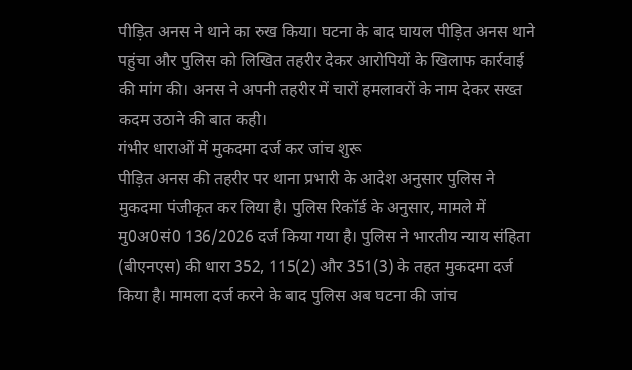पीड़ित अनस ने थाने का रुख किया। घटना के बाद घायल पीड़ित अनस थाने पहुंचा और पुलिस को लिखित तहरीर देकर आरोपियों के खिलाफ कार्रवाई की मांग की। अनस ने अपनी तहरीर में चारों हमलावरों के नाम देकर सख्त कदम उठाने की बात कही।
गंभीर धाराओं में मुकदमा दर्ज कर जांच शुरू
पीड़ित अनस की तहरीर पर थाना प्रभारी के आदेश अनुसार पुलिस ने मुकदमा पंजीकृत कर लिया है। पुलिस रिकॉर्ड के अनुसार, मामले में मु0अ0सं0 136/2026 दर्ज किया गया है। पुलिस ने भारतीय न्याय संहिता (बीएनएस) की धारा 352, 115(2) और 351(3) के तहत मुकदमा दर्ज किया है। मामला दर्ज करने के बाद पुलिस अब घटना की जांच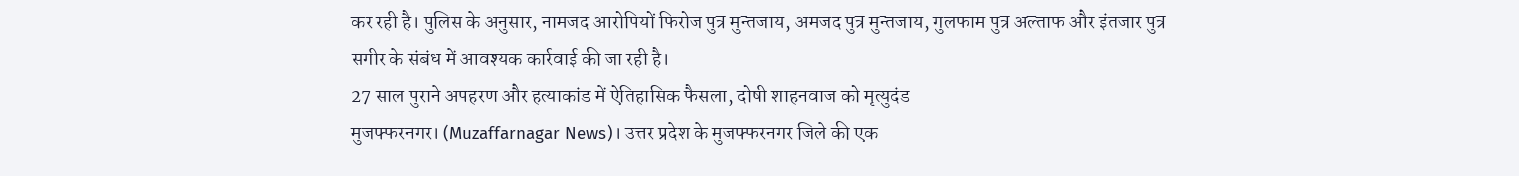कर रही है। पुलिस के अनुसार, नामजद आरोपियों फिरोज पुत्र मुन्तजाय, अमजद पुत्र मुन्तजाय, गुलफाम पुत्र अल्ताफ और इंतजार पुत्र सगीर के संबंध में आवश्यक कार्रवाई की जा रही है।
27 साल पुराने अपहरण और हत्याकांड में ऐतिहासिक फैसला, दोषी शाहनवाज को मृत्युदंड
मुजफ्फरनगर। (Muzaffarnagar News)। उत्तर प्रदेश के मुजफ्फरनगर जिले की एक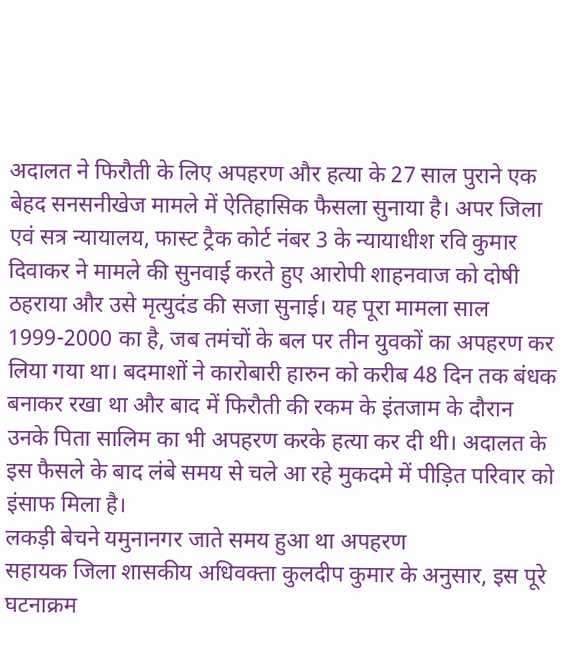अदालत ने फिरौती के लिए अपहरण और हत्या के 27 साल पुराने एक बेहद सनसनीखेज मामले में ऐतिहासिक फैसला सुनाया है। अपर जिला एवं सत्र न्यायालय, फास्ट ट्रैक कोर्ट नंबर 3 के न्यायाधीश रवि कुमार दिवाकर ने मामले की सुनवाई करते हुए आरोपी शाहनवाज को दोषी ठहराया और उसे मृत्युदंड की सजा सुनाई। यह पूरा मामला साल 1999-2000 का है, जब तमंचों के बल पर तीन युवकों का अपहरण कर लिया गया था। बदमाशों ने कारोबारी हारुन को करीब 48 दिन तक बंधक बनाकर रखा था और बाद में फिरौती की रकम के इंतजाम के दौरान उनके पिता सालिम का भी अपहरण करके हत्या कर दी थी। अदालत के इस फैसले के बाद लंबे समय से चले आ रहे मुकदमे में पीड़ित परिवार को इंसाफ मिला है।
लकड़ी बेचने यमुनानगर जाते समय हुआ था अपहरण
सहायक जिला शासकीय अधिवक्ता कुलदीप कुमार के अनुसार, इस पूरे घटनाक्रम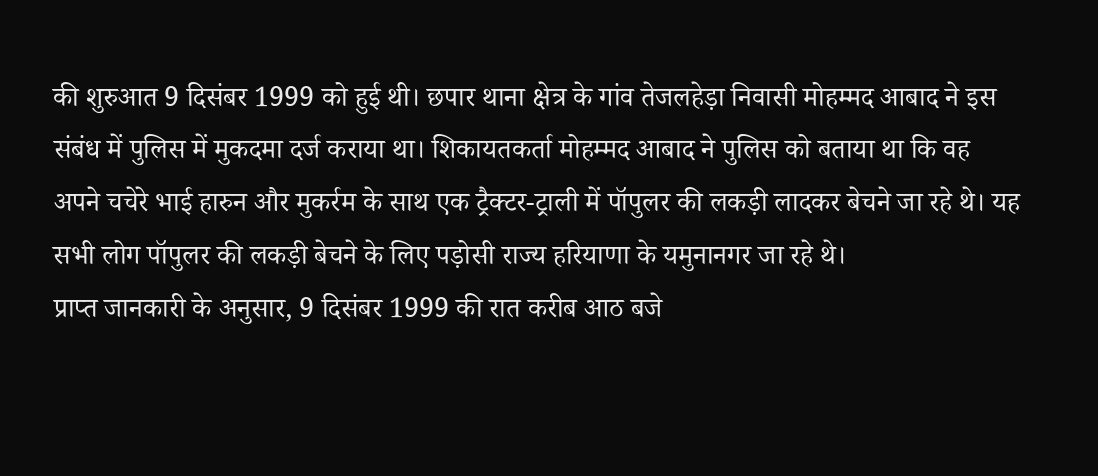की शुरुआत 9 दिसंबर 1999 को हुई थी। छपार थाना क्षेत्र के गांव तेजलहेड़ा निवासी मोहम्मद आबाद ने इस संबंध में पुलिस में मुकदमा दर्ज कराया था। शिकायतकर्ता मोहम्मद आबाद ने पुलिस को बताया था कि वह अपने चचेरे भाई हारुन और मुकर्रम के साथ एक ट्रैक्टर-ट्राली में पॉपुलर की लकड़ी लादकर बेचने जा रहे थे। यह सभी लोग पॉपुलर की लकड़ी बेचने के लिए पड़ोसी राज्य हरियाणा के यमुनानगर जा रहे थे।
प्राप्त जानकारी के अनुसार, 9 दिसंबर 1999 की रात करीब आठ बजे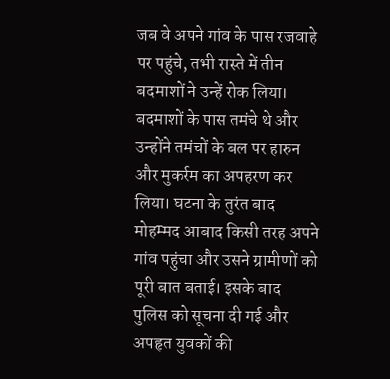जब वे अपने गांव के पास रजवाहे पर पहुंचे, तभी रास्ते में तीन बदमाशों ने उन्हें रोक लिया। बदमाशों के पास तमंचे थे और उन्होंने तमंचों के बल पर हारुन और मुकर्रम का अपहरण कर लिया। घटना के तुरंत बाद मोहम्मद आबाद किसी तरह अपने गांव पहुंचा और उसने ग्रामीणों को पूरी बात बताई। इसके बाद पुलिस को सूचना दी गई और अपहृत युवकों की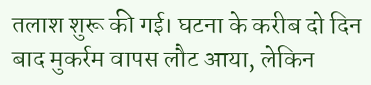तलाश शुरू की गई। घटना के करीब दो दिन बाद मुकर्रम वापस लौट आया, लेकिन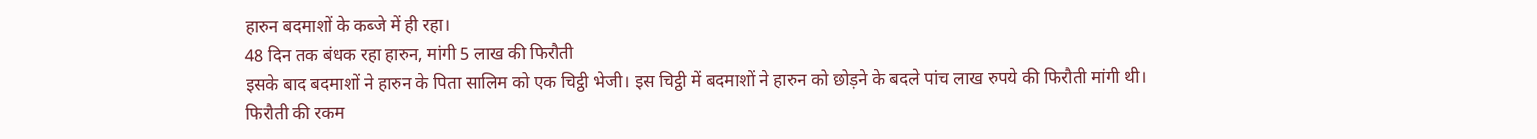हारुन बदमाशों के कब्जे में ही रहा।
48 दिन तक बंधक रहा हारुन, मांगी 5 लाख की फिरौती
इसके बाद बदमाशों ने हारुन के पिता सालिम को एक चिट्ठी भेजी। इस चिट्ठी में बदमाशों ने हारुन को छोड़ने के बदले पांच लाख रुपये की फिरौती मांगी थी। फिरौती की रकम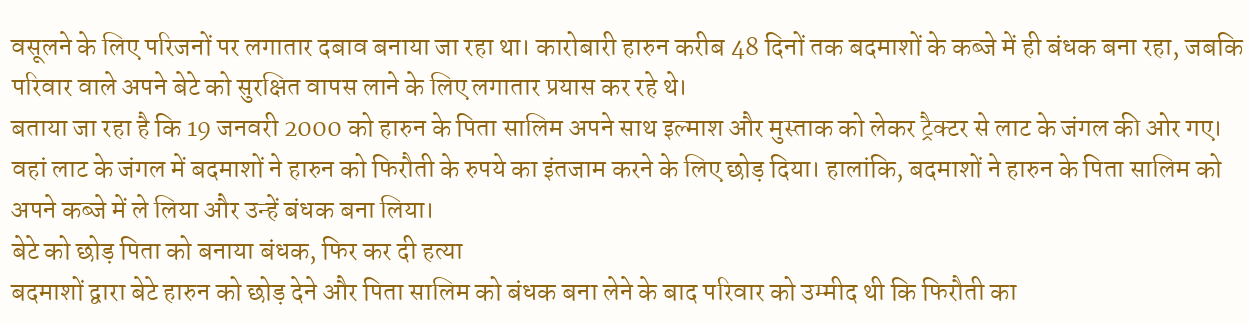वसूलने के लिए परिजनों पर लगातार दबाव बनाया जा रहा था। कारोबारी हारुन करीब 48 दिनों तक बदमाशों के कब्जे में ही बंधक बना रहा, जबकि परिवार वाले अपने बेटे को सुरक्षित वापस लाने के लिए लगातार प्रयास कर रहे थे।
बताया जा रहा है कि 19 जनवरी 2000 को हारुन के पिता सालिम अपने साथ इल्माश और मुस्ताक को लेकर ट्रैक्टर से लाट के जंगल की ओर गए। वहां लाट के जंगल में बदमाशों ने हारुन को फिरौती के रुपये का इंतजाम करने के लिए छोड़ दिया। हालांकि, बदमाशों ने हारुन के पिता सालिम को अपने कब्जे में ले लिया और उन्हें बंधक बना लिया।
बेटे को छोड़ पिता को बनाया बंधक, फिर कर दी हत्या
बदमाशों द्वारा बेटे हारुन को छोड़ देने और पिता सालिम को बंधक बना लेने के बाद परिवार को उम्मीद थी कि फिरौती का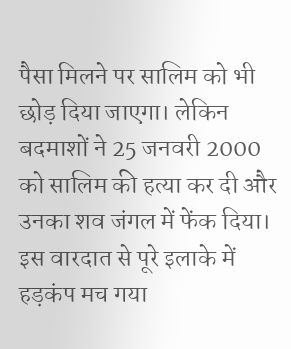पैसा मिलने पर सालिम को भी छोड़ दिया जाएगा। लेकिन बदमाशों ने 25 जनवरी 2000 को सालिम की हत्या कर दी और उनका शव जंगल में फेंक दिया। इस वारदात से पूरे इलाके में हड़कंप मच गया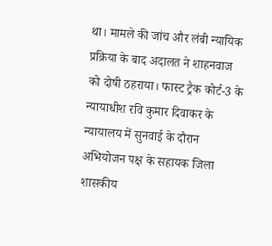था। मामले की जांच और लंबी न्यायिक प्रक्रिया के बाद अदालत ने शाहनवाज को दोषी ठहराया। फास्ट ट्रैक कोर्ट-3 के न्यायाधीश रवि कुमार दिवाकर के न्यायालय में सुनवाई के दौरान अभियोजन पक्ष के सहायक जिला शासकीय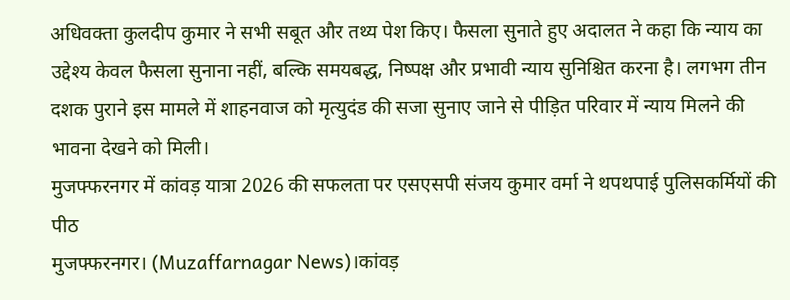अधिवक्ता कुलदीप कुमार ने सभी सबूत और तथ्य पेश किए। फैसला सुनाते हुए अदालत ने कहा कि न्याय का उद्देश्य केवल फैसला सुनाना नहीं, बल्कि समयबद्ध, निष्पक्ष और प्रभावी न्याय सुनिश्चित करना है। लगभग तीन दशक पुराने इस मामले में शाहनवाज को मृत्युदंड की सजा सुनाए जाने से पीड़ित परिवार में न्याय मिलने की भावना देखने को मिली।
मुजफ्फरनगर में कांवड़ यात्रा 2026 की सफलता पर एसएसपी संजय कुमार वर्मा ने थपथपाई पुलिसकर्मियों की पीठ
मुजफ्फरनगर। (Muzaffarnagar News)।कांवड़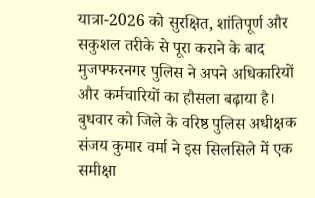यात्रा-2026 को सुरक्षित, शांतिपूर्ण और सकुशल तरीके से पूरा कराने के बाद मुजफ्फरनगर पुलिस ने अपने अधिकारियों और कर्मचारियों का हौसला बढ़ाया है। बुधवार को जिले के वरिष्ठ पुलिस अधीक्षक संजय कुमार वर्मा ने इस सिलसिले में एक समीक्षा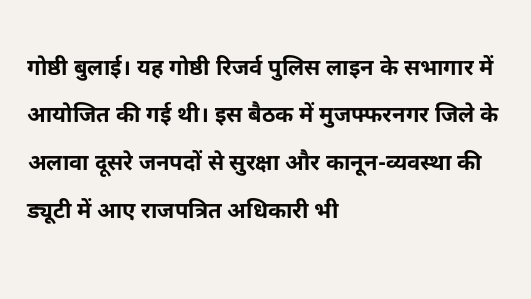गोष्ठी बुलाई। यह गोष्ठी रिजर्व पुलिस लाइन के सभागार में आयोजित की गई थी। इस बैठक में मुजफ्फरनगर जिले के अलावा दूसरे जनपदों से सुरक्षा और कानून-व्यवस्था की ड्यूटी में आए राजपत्रित अधिकारी भी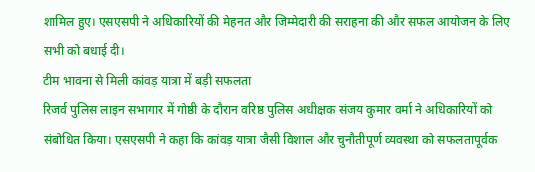शामिल हुए। एसएसपी ने अधिकारियों की मेहनत और जिम्मेदारी की सराहना की और सफल आयोजन के लिए सभी को बधाई दी।
टीम भावना से मिली कांवड़ यात्रा में बड़ी सफलता
रिजर्व पुलिस लाइन सभागार में गोष्ठी के दौरान वरिष्ठ पुलिस अधीक्षक संजय कुमार वर्मा ने अधिकारियों को संबोधित किया। एसएसपी ने कहा कि कांवड़ यात्रा जैसी विशाल और चुनौतीपूर्ण व्यवस्था को सफलतापूर्वक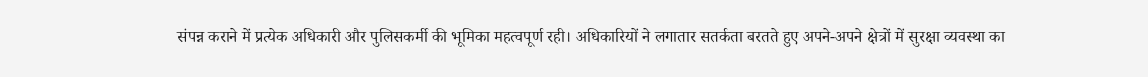संपन्न कराने में प्रत्येक अधिकारी और पुलिसकर्मी की भूमिका महत्वपूर्ण रही। अधिकारियों ने लगातार सतर्कता बरतते हुए अपने-अपने क्षेत्रों में सुरक्षा व्यवस्था का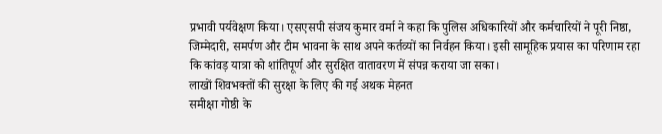प्रभावी पर्यवेक्षण किया। एसएसपी संजय कुमार वर्मा ने कहा कि पुलिस अधिकारियों और कर्मचारियों ने पूरी निष्ठा, जिम्मेदारी, समर्पण और टीम भावना के साथ अपने कर्तव्यों का निर्वहन किया। इसी सामूहिक प्रयास का परिणाम रहा कि कांवड़ यात्रा को शांतिपूर्ण और सुरक्षित वातावरण में संपन्न कराया जा सका।
लाखों शिवभक्तों की सुरक्षा के लिए की गई अथक मेहनत
समीक्षा गोष्ठी के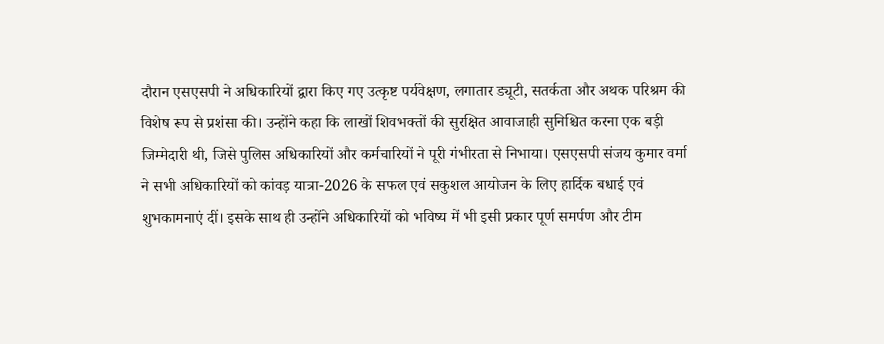दौरान एसएसपी ने अधिकारियों द्वारा किए गए उत्कृष्ट पर्यवेक्षण, लगातार ड्यूटी, सतर्कता और अथक परिश्रम की विशेष रूप से प्रशंसा की। उन्होंने कहा कि लाखों शिवभक्तों की सुरक्षित आवाजाही सुनिश्चित करना एक बड़ी जिम्मेदारी थी, जिसे पुलिस अधिकारियों और कर्मचारियों ने पूरी गंभीरता से निभाया। एसएसपी संजय कुमार वर्मा ने सभी अधिकारियों को कांवड़ यात्रा-2026 के सफल एवं सकुशल आयोजन के लिए हार्दिक बधाई एवं शुभकामनाएं दीं। इसके साथ ही उन्होंने अधिकारियों को भविष्य में भी इसी प्रकार पूर्ण समर्पण और टीम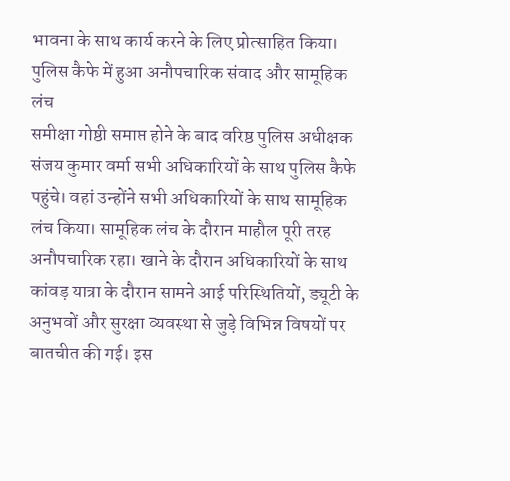भावना के साथ कार्य करने के लिए प्रोत्साहित किया।
पुलिस कैफे में हुआ अनौपचारिक संवाद और सामूहिक लंच
समीक्षा गोष्ठी समाप्त होने के बाद वरिष्ठ पुलिस अधीक्षक संजय कुमार वर्मा सभी अधिकारियों के साथ पुलिस कैफे पहुंचे। वहां उन्होंने सभी अधिकारियों के साथ सामूहिक लंच किया। सामूहिक लंच के दौरान माहौल पूरी तरह अनौपचारिक रहा। खाने के दौरान अधिकारियों के साथ कांवड़ यात्रा के दौरान सामने आई परिस्थितियों, ड्यूटी के अनुभवों और सुरक्षा व्यवस्था से जुड़े विभिन्न विषयों पर बातचीत की गई। इस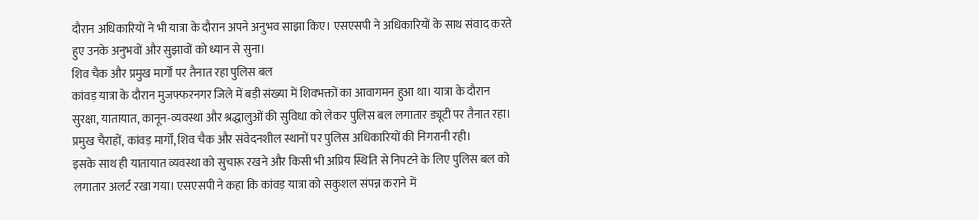दौरान अधिकारियों ने भी यात्रा के दौरान अपने अनुभव साझा किए। एसएसपी ने अधिकारियों के साथ संवाद करते हुए उनके अनुभवों और सुझावों को ध्यान से सुना।
शिव चैक और प्रमुख मार्गों पर तैनात रहा पुलिस बल
कांवड़ यात्रा के दौरान मुजफ्फरनगर जिले में बड़ी संख्या में शिवभक्तों का आवागमन हुआ था। यात्रा के दौरान सुरक्षा, यातायात, कानून-व्यवस्था और श्रद्धालुओं की सुविधा को लेकर पुलिस बल लगातार ड्यूटी पर तैनात रहा। प्रमुख चैराहों, कांवड़ मार्गों, शिव चैक और संवेदनशील स्थानों पर पुलिस अधिकारियों की निगरानी रही।
इसके साथ ही यातायात व्यवस्था को सुचारू रखने और किसी भी अप्रिय स्थिति से निपटने के लिए पुलिस बल को लगातार अलर्ट रखा गया। एसएसपी ने कहा कि कांवड़ यात्रा को सकुशल संपन्न कराने में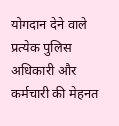योगदान देने वाले प्रत्येक पुलिस अधिकारी और कर्मचारी की मेहनत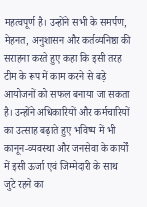महत्वपूर्ण है। उन्होंने सभी के समर्पण, मेहनत, अनुशासन और कर्तव्यनिष्ठा की सराहना करते हुए कहा कि इसी तरह टीम के रूप में काम करने से बड़े आयोजनों को सफल बनाया जा सकता है। उन्होंने अधिकारियों और कर्मचारियों का उत्साह बढ़ाते हुए भविष्य में भी कानून-व्यवस्था और जनसेवा के कार्यों में इसी ऊर्जा एवं जिम्मेदारी के साथ जुटे रहने का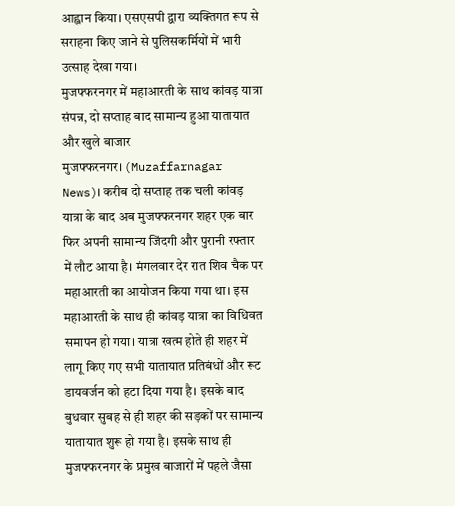आह्वान किया। एसएसपी द्वारा व्यक्तिगत रूप से सराहना किए जाने से पुलिसकर्मियों में भारी उत्साह देखा गया।
मुजफ्फरनगर में महाआरती के साथ कांवड़ यात्रा संपन्न, दो सप्ताह बाद सामान्य हुआ यातायात और खुले बाजार
मुजफ्फरनगर। (Muzaffarnagar News)। करीब दो सप्ताह तक चली कांवड़ यात्रा के बाद अब मुजफ्फरनगर शहर एक बार फिर अपनी सामान्य जिंदगी और पुरानी रफ्तार में लौट आया है। मंगलवार देर रात शिव चैक पर महाआरती का आयोजन किया गया था। इस महाआरती के साथ ही कांवड़ यात्रा का विधिवत समापन हो गया। यात्रा खत्म होते ही शहर में लागू किए गए सभी यातायात प्रतिबंधों और रूट डायवर्जन को हटा दिया गया है। इसके बाद बुधवार सुबह से ही शहर की सड़कों पर सामान्य यातायात शुरू हो गया है। इसके साथ ही मुजफ्फरनगर के प्रमुख बाजारों में पहले जैसा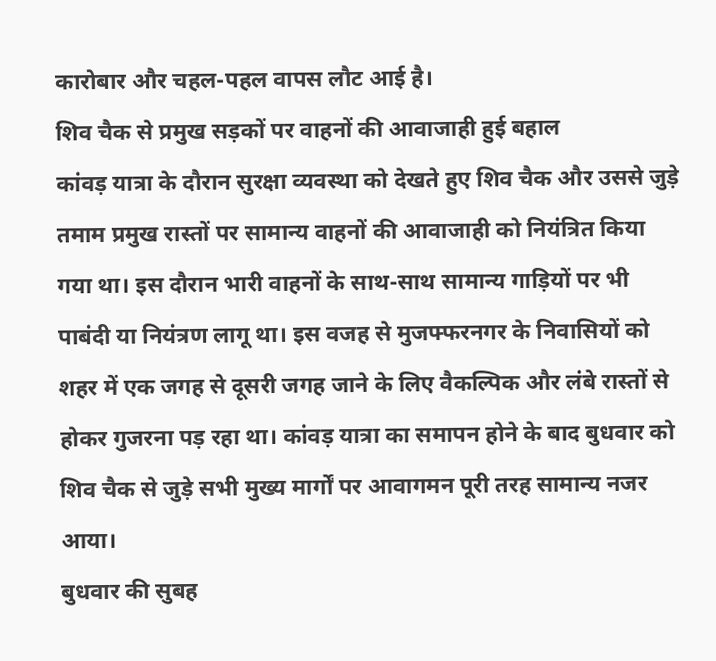कारोबार और चहल-पहल वापस लौट आई है।
शिव चैक से प्रमुख सड़कों पर वाहनों की आवाजाही हुई बहाल
कांवड़ यात्रा के दौरान सुरक्षा व्यवस्था को देखते हुए शिव चैक और उससे जुड़े तमाम प्रमुख रास्तों पर सामान्य वाहनों की आवाजाही को नियंत्रित किया गया था। इस दौरान भारी वाहनों के साथ-साथ सामान्य गाड़ियों पर भी पाबंदी या नियंत्रण लागू था। इस वजह से मुजफ्फरनगर के निवासियों को शहर में एक जगह से दूसरी जगह जाने के लिए वैकल्पिक और लंबे रास्तों से होकर गुजरना पड़ रहा था। कांवड़ यात्रा का समापन होने के बाद बुधवार को शिव चैक से जुड़े सभी मुख्य मार्गों पर आवागमन पूरी तरह सामान्य नजर आया।
बुधवार की सुबह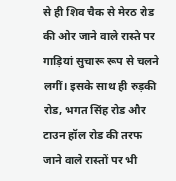से ही शिव चैक से मेरठ रोड की ओर जाने वाले रास्ते पर गाड़ियां सुचारू रूप से चलने लगीं। इसके साथ ही रुड़की रोड, भगत सिंह रोड और टाउन हॉल रोड की तरफ जाने वाले रास्तों पर भी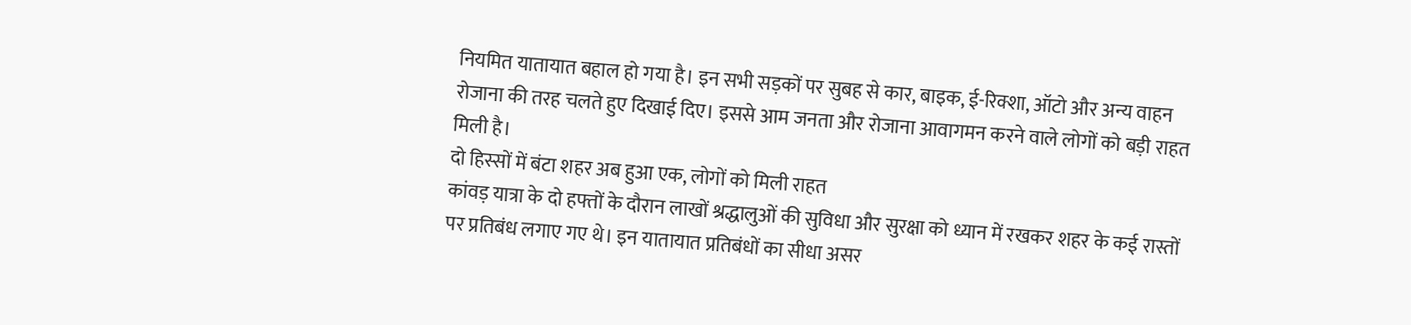नियमित यातायात बहाल हो गया है। इन सभी सड़कों पर सुबह से कार, बाइक, ई-रिक्शा, ऑटो और अन्य वाहन रोजाना की तरह चलते हुए दिखाई दिए। इससे आम जनता और रोजाना आवागमन करने वाले लोगों को बड़ी राहत मिली है।
दो हिस्सों में बंटा शहर अब हुआ एक, लोगों को मिली राहत
कांवड़ यात्रा के दो हफ्तों के दौरान लाखों श्रद्धालुओं की सुविधा और सुरक्षा को ध्यान में रखकर शहर के कई रास्तों पर प्रतिबंध लगाए गए थे। इन यातायात प्रतिबंधों का सीधा असर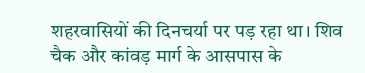शहरवासियों की दिनचर्या पर पड़ रहा था। शिव चैक और कांवड़ मार्ग के आसपास के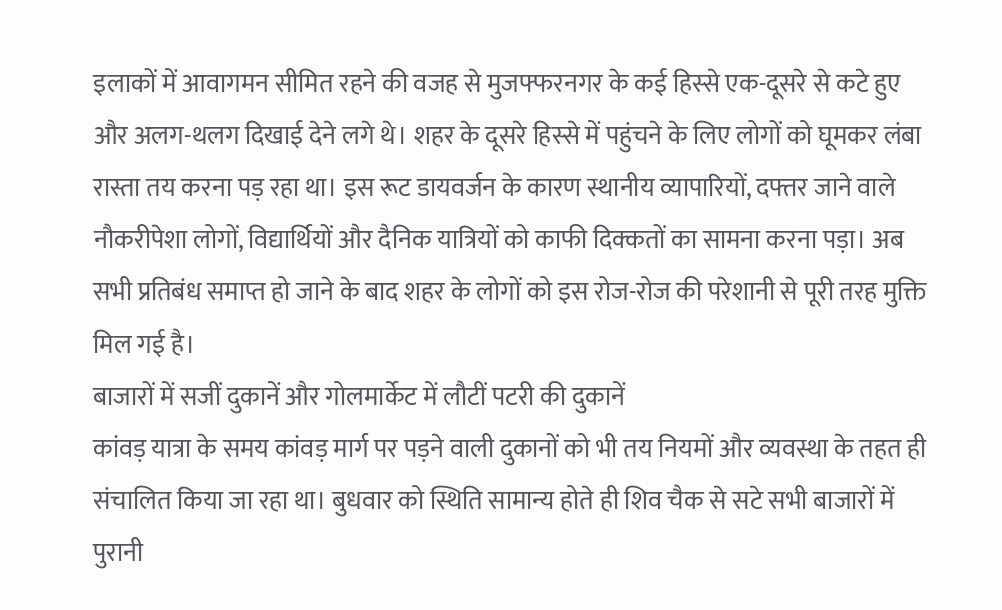इलाकों में आवागमन सीमित रहने की वजह से मुजफ्फरनगर के कई हिस्से एक-दूसरे से कटे हुए और अलग-थलग दिखाई देने लगे थे। शहर के दूसरे हिस्से में पहुंचने के लिए लोगों को घूमकर लंबा रास्ता तय करना पड़ रहा था। इस रूट डायवर्जन के कारण स्थानीय व्यापारियों, दफ्तर जाने वाले नौकरीपेशा लोगों, विद्यार्थियों और दैनिक यात्रियों को काफी दिक्कतों का सामना करना पड़ा। अब सभी प्रतिबंध समाप्त हो जाने के बाद शहर के लोगों को इस रोज-रोज की परेशानी से पूरी तरह मुक्ति मिल गई है।
बाजारों में सजीं दुकानें और गोलमार्केट में लौटीं पटरी की दुकानें
कांवड़ यात्रा के समय कांवड़ मार्ग पर पड़ने वाली दुकानों को भी तय नियमों और व्यवस्था के तहत ही संचालित किया जा रहा था। बुधवार को स्थिति सामान्य होते ही शिव चैक से सटे सभी बाजारों में पुरानी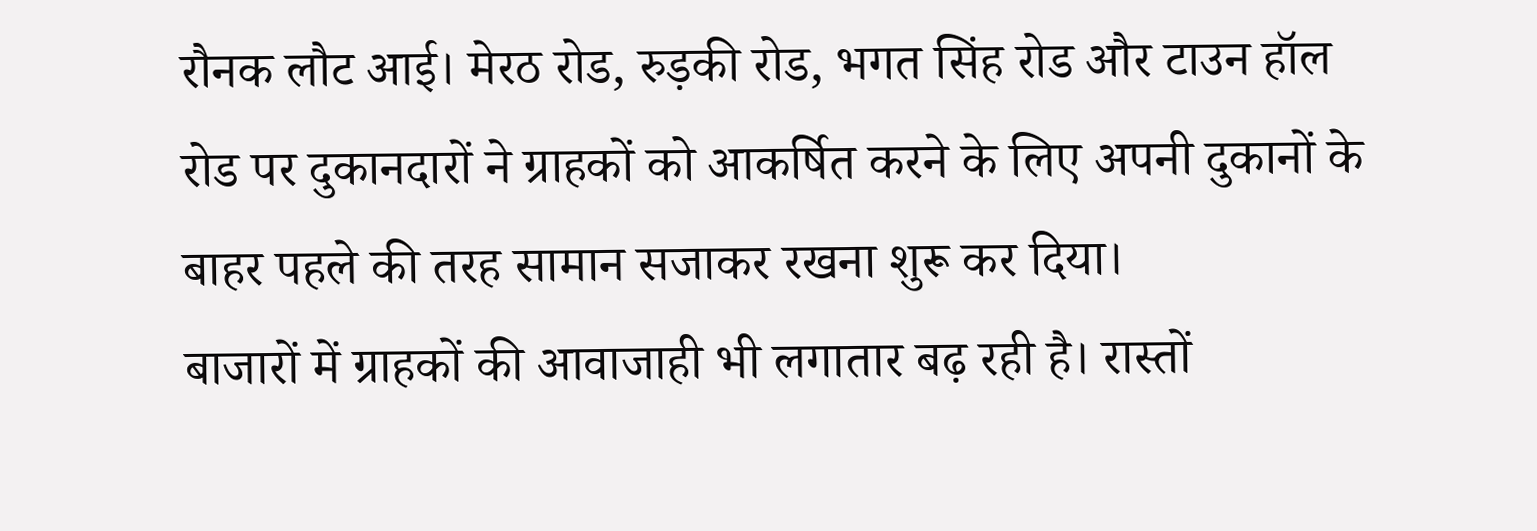रौनक लौट आई। मेरठ रोड, रुड़की रोड, भगत सिंह रोड और टाउन हॉल रोड पर दुकानदारों ने ग्राहकों को आकर्षित करने के लिए अपनी दुकानों के बाहर पहले की तरह सामान सजाकर रखना शुरू कर दिया।
बाजारों में ग्राहकों की आवाजाही भी लगातार बढ़ रही है। रास्तों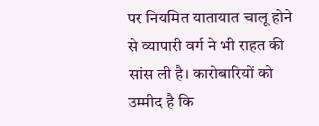पर नियमित यातायात चालू होने से व्यापारी वर्ग ने भी राहत की सांस ली है। कारोबारियों को उम्मीद है कि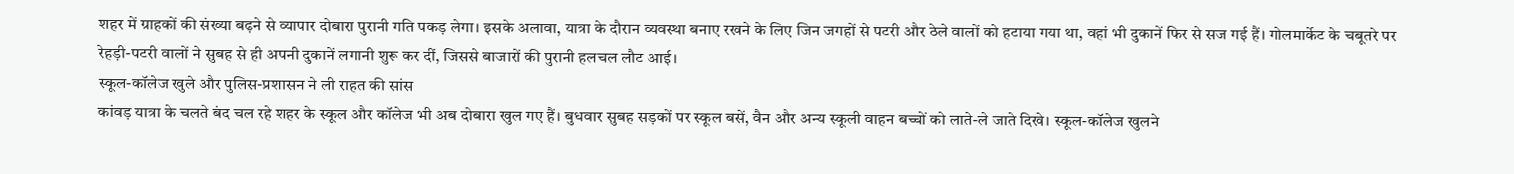शहर में ग्राहकों की संख्या बढ़ने से व्यापार दोबारा पुरानी गति पकड़ लेगा। इसके अलावा, यात्रा के दौरान व्यवस्था बनाए रखने के लिए जिन जगहों से पटरी और ठेले वालों को हटाया गया था, वहां भी दुकानें फिर से सज गई हैं। गोलमार्केट के चबूतरे पर रेहड़ी-पटरी वालों ने सुबह से ही अपनी दुकानें लगानी शुरू कर दीं, जिससे बाजारों की पुरानी हलचल लौट आई।
स्कूल-कॉलेज खुले और पुलिस-प्रशासन ने ली राहत की सांस
कांवड़ यात्रा के चलते बंद चल रहे शहर के स्कूल और कॉलेज भी अब दोबारा खुल गए हैं। बुधवार सुबह सड़कों पर स्कूल बसें, वैन और अन्य स्कूली वाहन बच्चों को लाते-ले जाते दिखे। स्कूल-कॉलेज खुलने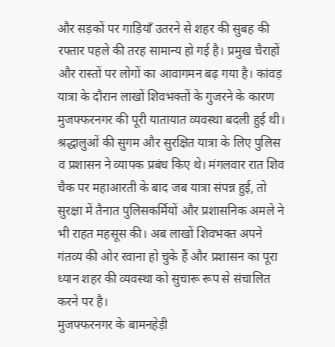और सड़कों पर गाड़ियाँ उतरने से शहर की सुबह की रफ्तार पहले की तरह सामान्य हो गई है। प्रमुख चैराहों और रास्तों पर लोगों का आवागमन बढ़ गया है। कांवड़ यात्रा के दौरान लाखों शिवभक्तों के गुजरने के कारण मुजफ्फरनगर की पूरी यातायात व्यवस्था बदली हुई थी। श्रद्धालुओं की सुगम और सुरक्षित यात्रा के लिए पुलिस व प्रशासन ने व्यापक प्रबंध किए थे। मंगलवार रात शिव चैक पर महाआरती के बाद जब यात्रा संपन्न हुई, तो सुरक्षा में तैनात पुलिसकर्मियों और प्रशासनिक अमले ने भी राहत महसूस की। अब लाखों शिवभक्त अपने गंतव्य की ओर रवाना हो चुके हैं और प्रशासन का पूरा ध्यान शहर की व्यवस्था को सुचारू रूप से संचालित करने पर है।
मुजफ्फरनगर के बामनहेड़ी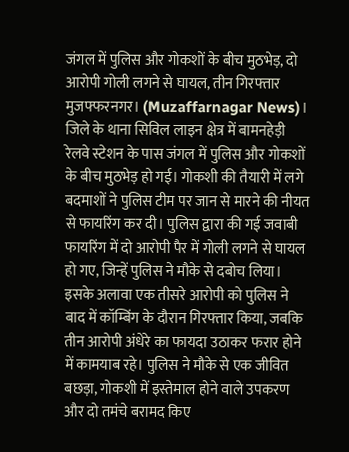जंगल में पुलिस और गोकशों के बीच मुठभेड़, दो आरोपी गोली लगने से घायल, तीन गिरफ्तार
मुजफ्फरनगर। (Muzaffarnagar News)। जिले के थाना सिविल लाइन क्षेत्र में बामनहेड़ी रेलवे स्टेशन के पास जंगल में पुलिस और गोकशों के बीच मुठभेड़ हो गई। गोकशी की तैयारी में लगे बदमाशों ने पुलिस टीम पर जान से मारने की नीयत से फायरिंग कर दी। पुलिस द्वारा की गई जवाबी फायरिंग में दो आरोपी पैर में गोली लगने से घायल हो गए, जिन्हें पुलिस ने मौके से दबोच लिया। इसके अलावा एक तीसरे आरोपी को पुलिस ने बाद में कॉम्बिंग के दौरान गिरफ्तार किया, जबकि तीन आरोपी अंधेरे का फायदा उठाकर फरार होने में कामयाब रहे। पुलिस ने मौके से एक जीवित बछड़ा, गोकशी में इस्तेमाल होने वाले उपकरण और दो तमंचे बरामद किए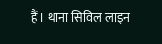हैं। थाना सिविल लाइन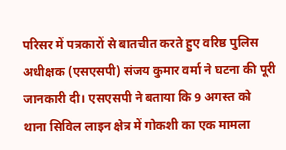परिसर में पत्रकारों से बातचीत करते हुए वरिष्ठ पुलिस अधीक्षक (एसएसपी) संजय कुमार वर्मा ने घटना की पूरी जानकारी दी। एसएसपी ने बताया कि 9 अगस्त को थाना सिविल लाइन क्षेत्र में गोकशी का एक मामला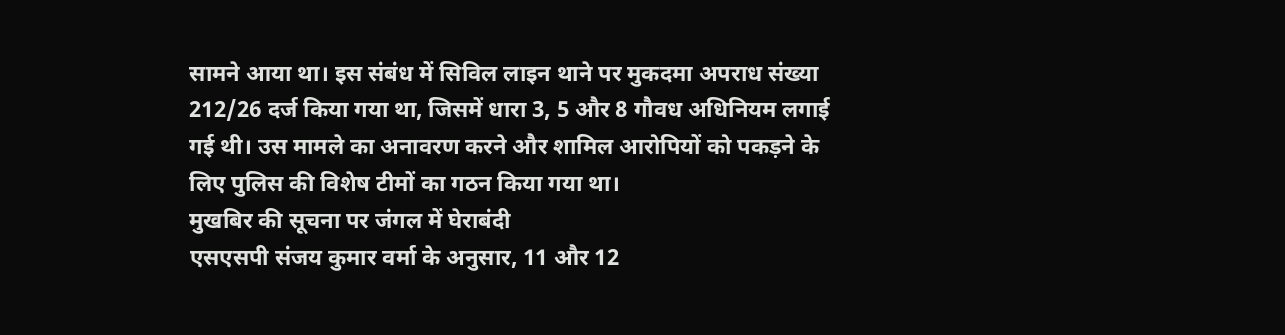सामने आया था। इस संबंध में सिविल लाइन थाने पर मुकदमा अपराध संख्या 212/26 दर्ज किया गया था, जिसमें धारा 3, 5 और 8 गौवध अधिनियम लगाई गई थी। उस मामले का अनावरण करने और शामिल आरोपियों को पकड़ने के लिए पुलिस की विशेष टीमों का गठन किया गया था।
मुखबिर की सूचना पर जंगल में घेराबंदी
एसएसपी संजय कुमार वर्मा के अनुसार, 11 और 12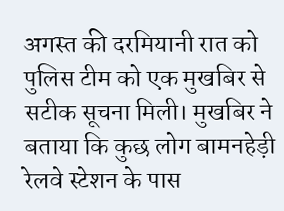अगस्त की दरमियानी रात को पुलिस टीम को एक मुखबिर से सटीक सूचना मिली। मुखबिर ने बताया कि कुछ लोग बामनहेड़ी रेलवे स्टेशन के पास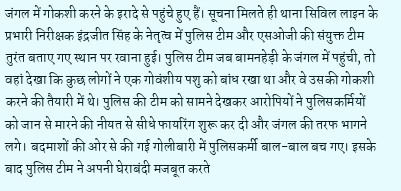जंगल में गोकशी करने के इरादे से पहुंचे हुए हैं। सूचना मिलते ही थाना सिविल लाइन के प्रभारी निरीक्षक इंद्रजीत सिंह के नेतृत्व में पुलिस टीम और एसओजी की संयुक्त टीम तुरंत बताए गए स्थान पर रवाना हुई। पुलिस टीम जब बामनहेड़ी के जंगल में पहुंची, तो वहां देखा कि कुछ लोगों ने एक गोवंशीय पशु को बांध रखा था और वे उसकी गोकशी करने की तैयारी में थे। पुलिस की टीम को सामने देखकर आरोपियों ने पुलिसकर्मियों को जान से मारने की नीयत से सीधे फायरिंग शुरू कर दी और जंगल की तरफ भागने लगे। बदमाशों की ओर से की गई गोलीबारी में पुलिसकर्मी बाल-बाल बच गए। इसके बाद पुलिस टीम ने अपनी घेराबंदी मजबूत करते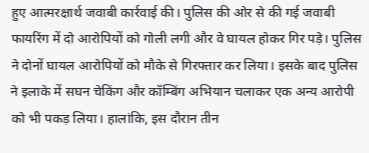हुए आत्मरक्षार्थ जवाबी कार्रवाई की। पुलिस की ओर से की गई जवाबी फायरिंग में दो आरोपियों को गोली लगी और वे घायल होकर गिर पड़े। पुलिस ने दोनों घायल आरोपियों को मौके से गिरफ्तार कर लिया। इसके बाद पुलिस ने इलाके में सघन चेकिंग और कॉम्बिंग अभियान चलाकर एक अन्य आरोपी को भी पकड़ लिया। हालांकि, इस दौरान तीन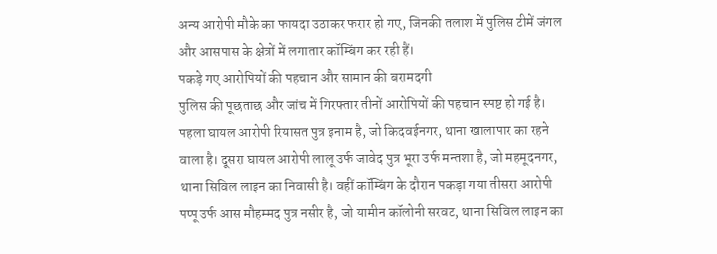अन्य आरोपी मौके का फायदा उठाकर फरार हो गए, जिनकी तलाश में पुलिस टीमें जंगल और आसपास के क्षेत्रों में लगातार कॉम्बिंग कर रही हैं।
पकड़े गए आरोपियों की पहचान और सामान की बरामदगी
पुलिस की पूछताछ और जांच में गिरफ्तार तीनों आरोपियों की पहचान स्पष्ट हो गई है। पहला घायल आरोपी रियासत पुत्र इनाम है, जो किदवईनगर, थाना खालापार का रहने वाला है। दूसरा घायल आरोपी लालू उर्फ जावेद पुत्र भूरा उर्फ मन्तशा है, जो महमूदनगर, थाना सिविल लाइन का निवासी है। वहीं कॉम्बिंग के दौरान पकड़ा गया तीसरा आरोपी पप्पू उर्फ आस मौहम्मद पुत्र नसीर है, जो यामीन कॉलोनी सरवट, थाना सिविल लाइन का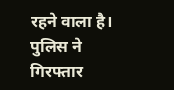रहने वाला है। पुलिस ने गिरफ्तार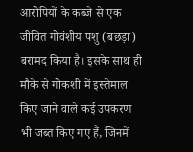आरोपियों के कब्जे से एक जीवित गोवंशीय पशु (बछड़ा) बरामद किया है। इसके साथ ही मौके से गोकशी में इस्तेमाल किए जाने वाले कई उपकरण भी जब्त किए गए हैं, जिनमें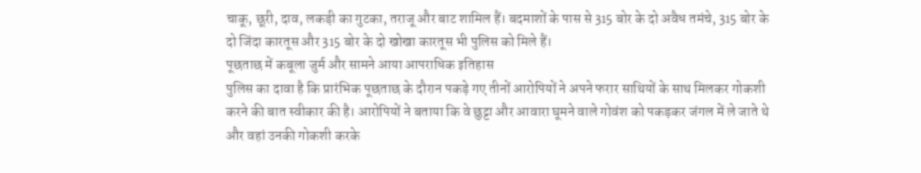चाकू, छूरी, दाव, लकड़ी का गुटका, तराजू और बाट शामिल हैं। बदमाशों के पास से 315 बोर के दो अवैध तमंचे, 315 बोर के दो जिंदा कारतूस और 315 बोर के दो खोखा कारतूस भी पुलिस को मिले हैं।
पूछताछ में कबूला जुर्म और सामने आया आपराधिक इतिहास
पुलिस का दावा है कि प्रारंभिक पूछताछ के दौरान पकड़े गए तीनों आरोपियों ने अपने फरार साथियों के साथ मिलकर गोकशी करने की बात स्वीकार की है। आरोपियों ने बताया कि वे छुट्टा और आवारा घूमने वाले गोवंश को पकड़कर जंगल में ले जाते थे और वहां उनकी गोकशी करके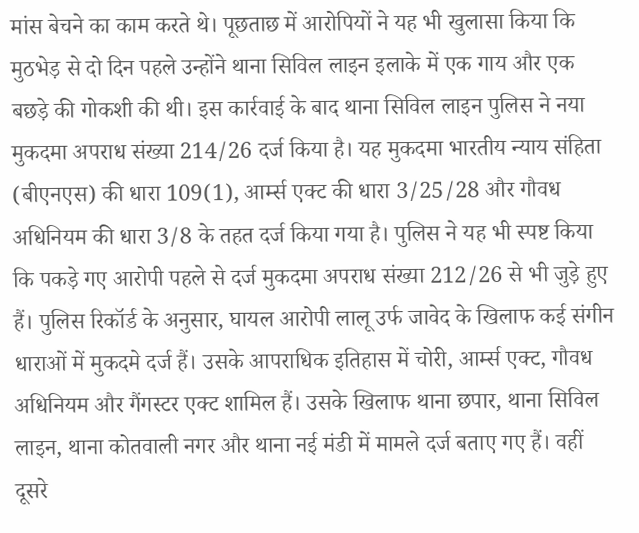मांस बेचने का काम करते थे। पूछताछ में आरोपियों ने यह भी खुलासा किया कि मुठभेड़ से दो दिन पहले उन्होंने थाना सिविल लाइन इलाके में एक गाय और एक बछड़े की गोकशी की थी। इस कार्रवाई के बाद थाना सिविल लाइन पुलिस ने नया मुकदमा अपराध संख्या 214/26 दर्ज किया है। यह मुकदमा भारतीय न्याय संहिता (बीएनएस) की धारा 109(1), आर्म्स एक्ट की धारा 3/25/28 और गौवध अधिनियम की धारा 3/8 के तहत दर्ज किया गया है। पुलिस ने यह भी स्पष्ट किया कि पकड़े गए आरोपी पहले से दर्ज मुकदमा अपराध संख्या 212/26 से भी जुड़े हुए हैं। पुलिस रिकॉर्ड के अनुसार, घायल आरोपी लालू उर्फ जावेद के खिलाफ कई संगीन धाराओं में मुकदमे दर्ज हैं। उसके आपराधिक इतिहास में चोरी, आर्म्स एक्ट, गौवध अधिनियम और गैंगस्टर एक्ट शामिल हैं। उसके खिलाफ थाना छपार, थाना सिविल लाइन, थाना कोतवाली नगर और थाना नई मंडी में मामले दर्ज बताए गए हैं। वहीं दूसरे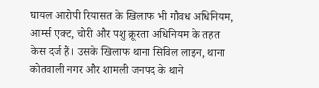घायल आरोपी रियासत के खिलाफ भी गौवध अधिनियम, आर्म्स एक्ट, चोरी और पशु क्रूरता अधिनियम के तहत केस दर्ज हैं। उसके खिलाफ थाना सिविल लाइन, थाना कोतवाली नगर और शामली जनपद के थाने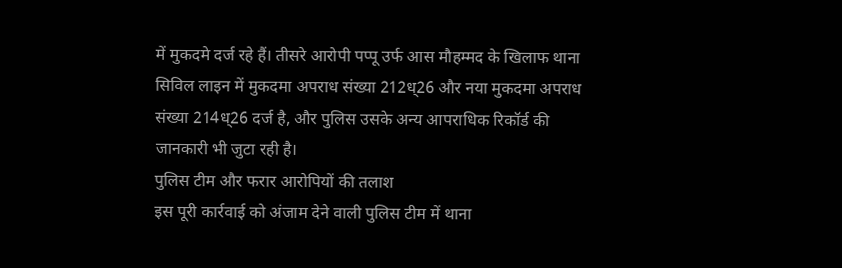में मुकदमे दर्ज रहे हैं। तीसरे आरोपी पप्पू उर्फ आस मौहम्मद के खिलाफ थाना सिविल लाइन में मुकदमा अपराध संख्या 212ध्26 और नया मुकदमा अपराध संख्या 214ध्26 दर्ज है, और पुलिस उसके अन्य आपराधिक रिकॉर्ड की जानकारी भी जुटा रही है।
पुलिस टीम और फरार आरोपियों की तलाश
इस पूरी कार्रवाई को अंजाम देने वाली पुलिस टीम में थाना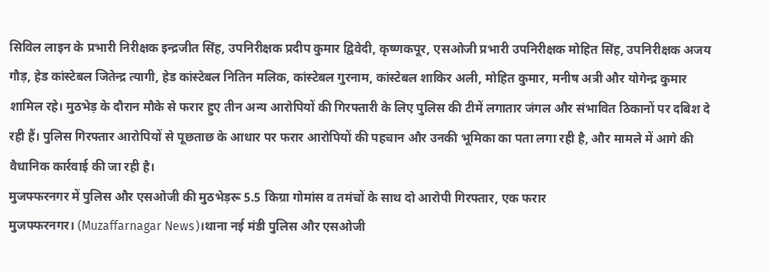सिविल लाइन के प्रभारी निरीक्षक इन्द्रजीत सिंह, उपनिरीक्षक प्रदीप कुमार द्विवेदी, कृष्णकपूर, एसओजी प्रभारी उपनिरीक्षक मोहित सिंह, उपनिरीक्षक अजय गौड़, हेड कांस्टेबल जितेन्द्र त्यागी, हेड कांस्टेबल नितिन मलिक, कांस्टेबल गुरनाम, कांस्टेबल शाकिर अली, मोहित कुमार, मनीष अत्री और योगेन्द्र कुमार शामिल रहे। मुठभेड़ के दौरान मौके से फरार हुए तीन अन्य आरोपियों की गिरफ्तारी के लिए पुलिस की टीमें लगातार जंगल और संभावित ठिकानों पर दबिश दे रही हैं। पुलिस गिरफ्तार आरोपियों से पूछताछ के आधार पर फरार आरोपियों की पहचान और उनकी भूमिका का पता लगा रही है, और मामले में आगे की वैधानिक कार्रवाई की जा रही है।
मुजफ्फरनगर में पुलिस और एसओजी की मुठभेड़रू 5.5 किग्रा गोमांस व तमंचों के साथ दो आरोपी गिरफ्तार, एक फरार
मुजफ्फरनगर। (Muzaffarnagar News)।थाना नई मंडी पुलिस और एसओजी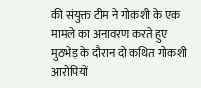की संयुक्त टीम ने गोकशी के एक मामले का अनावरण करते हुए मुठभेड़ के दौरान दो कथित गोकशी आरोपियों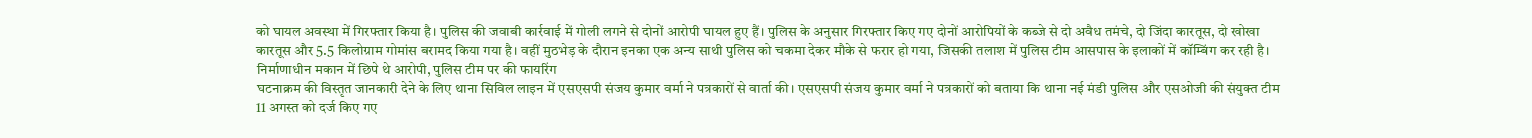को घायल अवस्था में गिरफ्तार किया है। पुलिस की जवाबी कार्रवाई में गोली लगने से दोनों आरोपी घायल हुए हैं। पुलिस के अनुसार गिरफ्तार किए गए दोनों आरोपियों के कब्जे से दो अवैध तमंचे, दो जिंदा कारतूस, दो खोखा कारतूस और 5.5 किलोग्राम गोमांस बरामद किया गया है। वहीं मुठभेड़ के दौरान इनका एक अन्य साथी पुलिस को चकमा देकर मौके से फरार हो गया, जिसकी तलाश में पुलिस टीम आसपास के इलाकों में कॉम्बिंग कर रही है।
निर्माणाधीन मकान में छिपे थे आरोपी, पुलिस टीम पर की फायरिंग
घटनाक्रम की विस्तृत जानकारी देने के लिए थाना सिविल लाइन में एसएसपी संजय कुमार वर्मा ने पत्रकारों से वार्ता की। एसएसपी संजय कुमार वर्मा ने पत्रकारों को बताया कि थाना नई मंडी पुलिस और एसओजी की संयुक्त टीम 11 अगस्त को दर्ज किए गए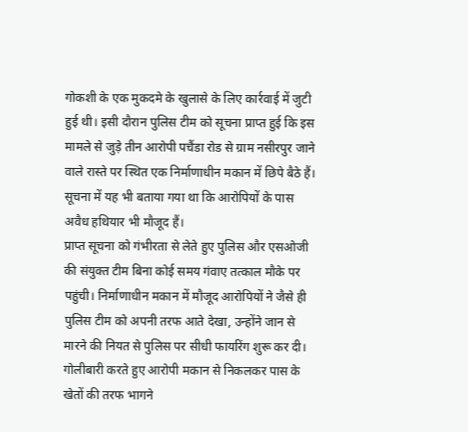गोकशी के एक मुकदमे के खुलासे के लिए कार्रवाई में जुटी हुई थी। इसी दौरान पुलिस टीम को सूचना प्राप्त हुई कि इस मामले से जुड़े तीन आरोपी पचैंडा रोड से ग्राम नसीरपुर जाने वाले रास्ते पर स्थित एक निर्माणाधीन मकान में छिपे बैठे हैं। सूचना में यह भी बताया गया था कि आरोपियों के पास अवैध हथियार भी मौजूद हैं।
प्राप्त सूचना को गंभीरता से लेते हुए पुलिस और एसओजी की संयुक्त टीम बिना कोई समय गंवाए तत्काल मौके पर पहुंची। निर्माणाधीन मकान में मौजूद आरोपियों ने जैसे ही पुलिस टीम को अपनी तरफ आते देखा, उन्होंने जान से मारने की नियत से पुलिस पर सीधी फायरिंग शुरू कर दी। गोलीबारी करते हुए आरोपी मकान से निकलकर पास के खेतों की तरफ भागने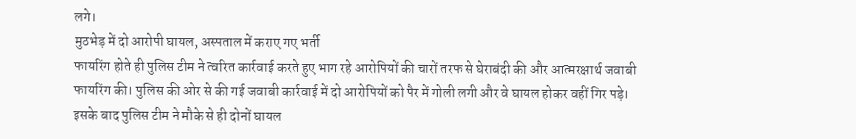लगे।
मुठभेड़ में दो आरोपी घायल, अस्पताल में कराए गए भर्ती
फायरिंग होते ही पुलिस टीम ने त्वरित कार्रवाई करते हुए भाग रहे आरोपियों की चारों तरफ से घेराबंदी की और आत्मरक्षार्थ जवाबी फायरिंग की। पुलिस की ओर से की गई जवाबी कार्रवाई में दो आरोपियों को पैर में गोली लगी और वे घायल होकर वहीं गिर पड़े। इसके बाद पुलिस टीम ने मौके से ही दोनों घायल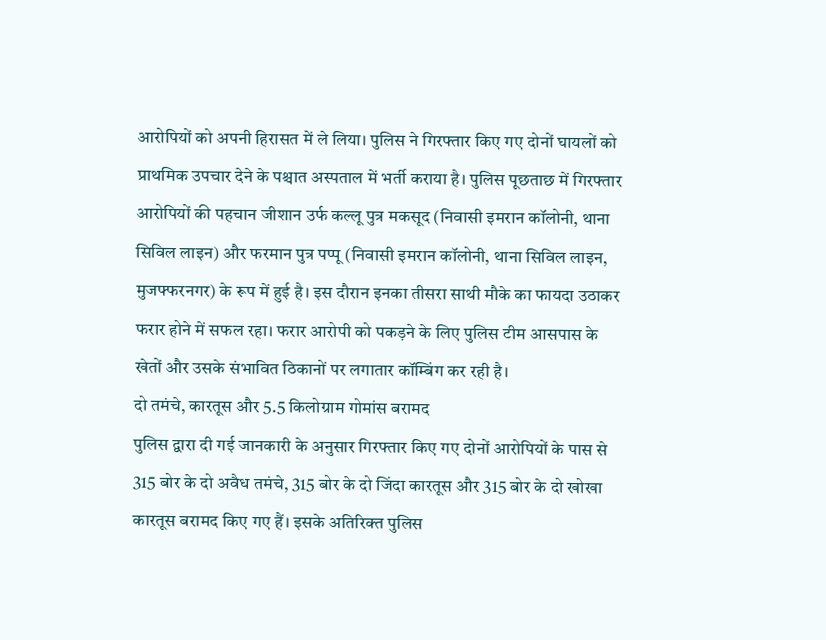आरोपियों को अपनी हिरासत में ले लिया। पुलिस ने गिरफ्तार किए गए दोनों घायलों को प्राथमिक उपचार देने के पश्चात अस्पताल में भर्ती कराया है। पुलिस पूछताछ में गिरफ्तार आरोपियों की पहचान जीशान उर्फ कल्लू पुत्र मकसूद (निवासी इमरान कॉलोनी, थाना सिविल लाइन) और फरमान पुत्र पप्पू (निवासी इमरान कॉलोनी, थाना सिविल लाइन, मुजफ्फरनगर) के रूप में हुई है। इस दौरान इनका तीसरा साथी मौके का फायदा उठाकर फरार होने में सफल रहा। फरार आरोपी को पकड़ने के लिए पुलिस टीम आसपास के खेतों और उसके संभावित ठिकानों पर लगातार कॉम्बिंग कर रही है।
दो तमंचे, कारतूस और 5.5 किलोग्राम गोमांस बरामद
पुलिस द्वारा दी गई जानकारी के अनुसार गिरफ्तार किए गए दोनों आरोपियों के पास से 315 बोर के दो अवैध तमंचे, 315 बोर के दो जिंदा कारतूस और 315 बोर के दो खोखा कारतूस बरामद किए गए हैं। इसके अतिरिक्त पुलिस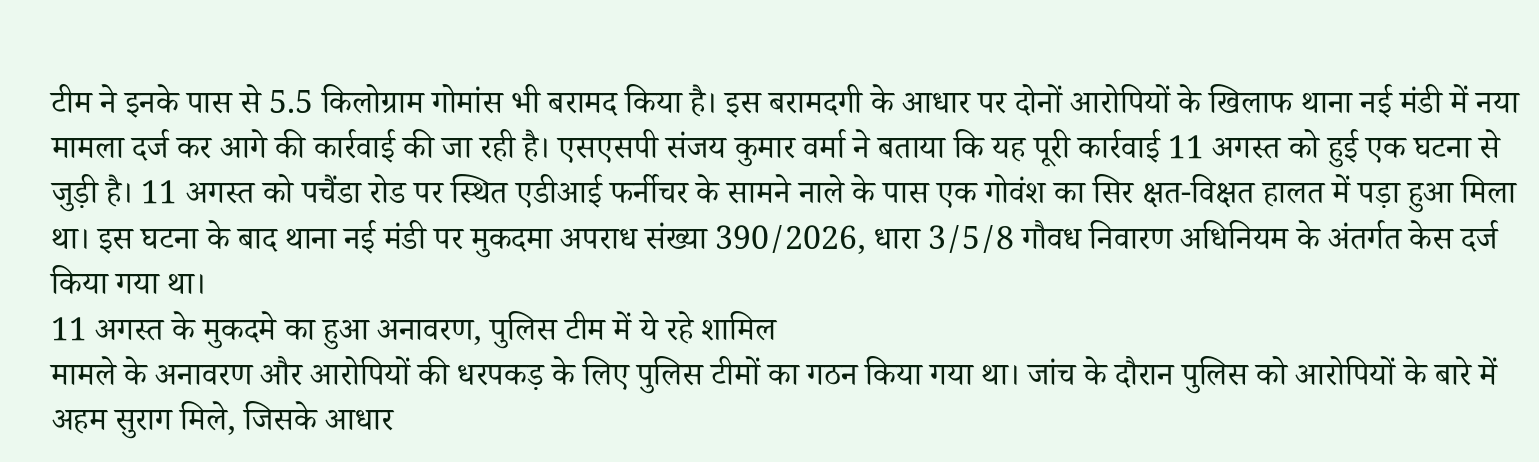टीम ने इनके पास से 5.5 किलोग्राम गोमांस भी बरामद किया है। इस बरामदगी के आधार पर दोनों आरोपियों के खिलाफ थाना नई मंडी में नया मामला दर्ज कर आगे की कार्रवाई की जा रही है। एसएसपी संजय कुमार वर्मा ने बताया कि यह पूरी कार्रवाई 11 अगस्त को हुई एक घटना से जुड़ी है। 11 अगस्त को पचैंडा रोड पर स्थित एडीआई फर्नीचर के सामने नाले के पास एक गोवंश का सिर क्षत-विक्षत हालत में पड़ा हुआ मिला था। इस घटना के बाद थाना नई मंडी पर मुकदमा अपराध संख्या 390/2026, धारा 3/5/8 गौवध निवारण अधिनियम के अंतर्गत केस दर्ज किया गया था।
11 अगस्त के मुकदमे का हुआ अनावरण, पुलिस टीम में ये रहे शामिल
मामले के अनावरण और आरोपियों की धरपकड़ के लिए पुलिस टीमों का गठन किया गया था। जांच के दौरान पुलिस को आरोपियों के बारे में अहम सुराग मिले, जिसके आधार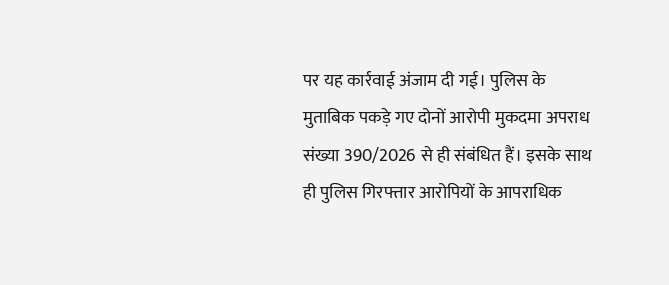पर यह कार्रवाई अंजाम दी गई। पुलिस के मुताबिक पकड़े गए दोनों आरोपी मुकदमा अपराध संख्या 390/2026 से ही संबंधित हैं। इसके साथ ही पुलिस गिरफ्तार आरोपियों के आपराधिक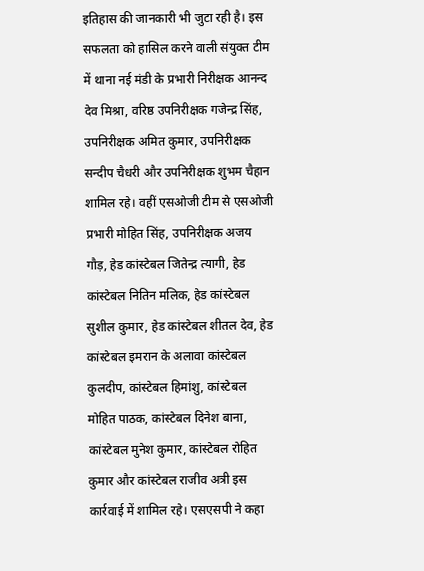इतिहास की जानकारी भी जुटा रही है। इस सफलता को हासिल करने वाली संयुक्त टीम में थाना नई मंडी के प्रभारी निरीक्षक आनन्द देव मिश्रा, वरिष्ठ उपनिरीक्षक गजेन्द्र सिंह, उपनिरीक्षक अमित कुमार, उपनिरीक्षक सन्दीप चैधरी और उपनिरीक्षक शुभम चैहान शामिल रहे। वहीं एसओजी टीम से एसओजी प्रभारी मोहित सिंह, उपनिरीक्षक अजय गौड़, हेड कांस्टेबल जितेन्द्र त्यागी, हेड कांस्टेबल नितिन मलिक, हेड कांस्टेबल सुशील कुमार, हेड कांस्टेबल शीतल देव, हेड कांस्टेबल इमरान के अलावा कांस्टेबल कुलदीप, कांस्टेबल हिमांशु, कांस्टेबल मोहित पाठक, कांस्टेबल दिनेश बाना, कांस्टेबल मुनेश कुमार, कांस्टेबल रोहित कुमार और कांस्टेबल राजीव अत्री इस कार्रवाई में शामिल रहे। एसएसपी ने कहा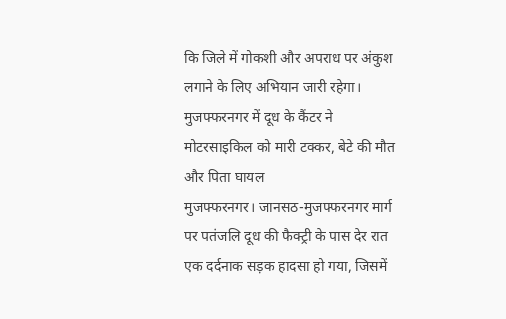कि जिले में गोकशी और अपराध पर अंकुश लगाने के लिए अभियान जारी रहेगा।
मुजफ्फरनगर में दूध के कैंटर ने मोटरसाइकिल को मारी टक्कर, बेटे की मौत और पिता घायल
मुजफ्फरनगर। जानसठ-मुजफ्फरनगर मार्ग पर पतंजलि दूध की फैक्ट्री के पास देर रात एक दर्दनाक सड़क हादसा हो गया, जिसमें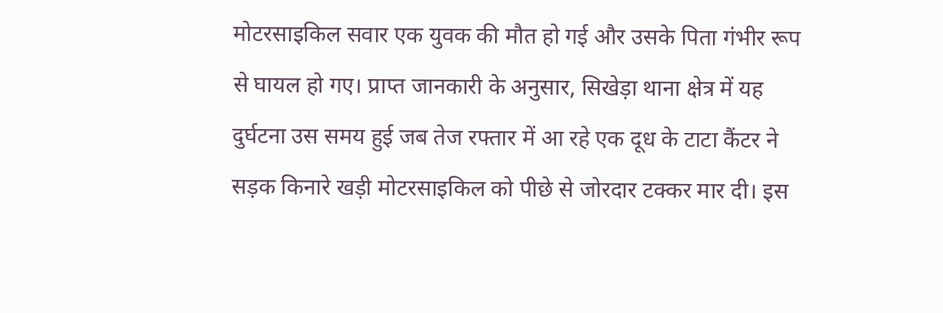मोटरसाइकिल सवार एक युवक की मौत हो गई और उसके पिता गंभीर रूप से घायल हो गए। प्राप्त जानकारी के अनुसार, सिखेड़ा थाना क्षेत्र में यह दुर्घटना उस समय हुई जब तेज रफ्तार में आ रहे एक दूध के टाटा कैंटर ने सड़क किनारे खड़ी मोटरसाइकिल को पीछे से जोरदार टक्कर मार दी। इस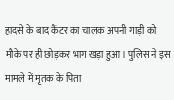हादसे के बाद कैंटर का चालक अपनी गाड़ी को मौके पर ही छोड़कर भाग खड़ा हुआ। पुलिस ने इस मामले में मृतक के पिता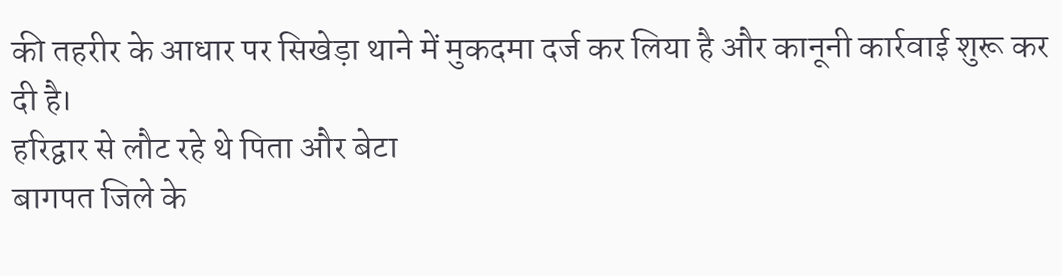की तहरीर के आधार पर सिखेड़ा थाने में मुकदमा दर्ज कर लिया है और कानूनी कार्रवाई शुरू कर दी है।
हरिद्वार से लौट रहे थे पिता और बेटा
बागपत जिले के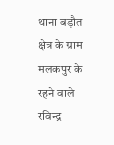थाना बड़ौत क्षेत्र के ग्राम मलकपुर के रहने वाले रविन्द्र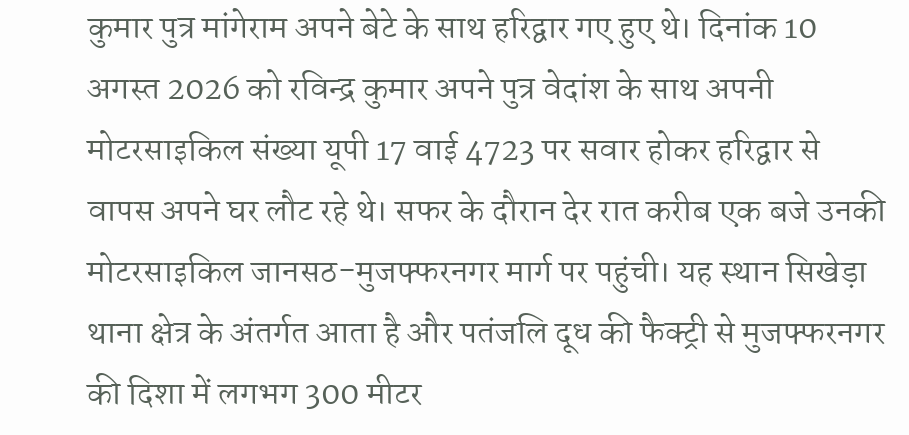कुमार पुत्र मांगेराम अपने बेटे के साथ हरिद्वार गए हुए थे। दिनांक 10 अगस्त 2026 को रविन्द्र कुमार अपने पुत्र वेदांश के साथ अपनी मोटरसाइकिल संख्या यूपी 17 वाई 4723 पर सवार होकर हरिद्वार से वापस अपने घर लौट रहे थे। सफर के दौरान देर रात करीब एक बजे उनकी मोटरसाइकिल जानसठ-मुजफ्फरनगर मार्ग पर पहुंची। यह स्थान सिखेड़ा थाना क्षेत्र के अंतर्गत आता है और पतंजलि दूध की फैक्ट्री से मुजफ्फरनगर की दिशा में लगभग 300 मीटर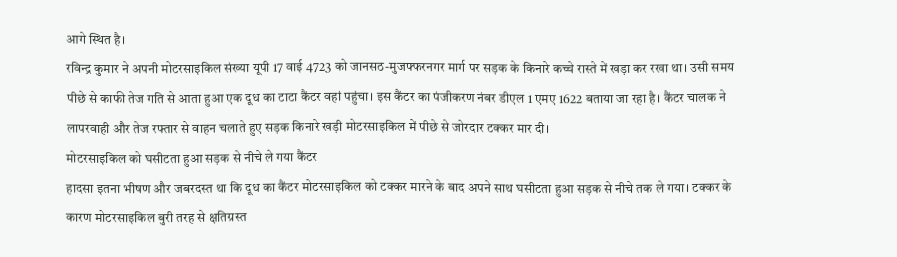आगे स्थित है।
रविन्द्र कुमार ने अपनी मोटरसाइकिल संख्या यूपी 17 वाई 4723 को जानसठ-मुजफ्फरनगर मार्ग पर सड़क के किनारे कच्चे रास्ते में खड़ा कर रखा था। उसी समय पीछे से काफी तेज गति से आता हुआ एक दूध का टाटा कैंटर वहां पहुंचा। इस कैंटर का पंजीकरण नंबर डीएल 1 एमए 1622 बताया जा रहा है। कैंटर चालक ने लापरवाही और तेज रफ्तार से वाहन चलाते हुए सड़क किनारे खड़ी मोटरसाइकिल में पीछे से जोरदार टक्कर मार दी।
मोटरसाइकिल को घसीटता हुआ सड़क से नीचे ले गया कैंटर
हादसा इतना भीषण और जबरदस्त था कि दूध का कैंटर मोटरसाइकिल को टक्कर मारने के बाद अपने साथ घसीटता हुआ सड़क से नीचे तक ले गया। टक्कर के कारण मोटरसाइकिल बुरी तरह से क्षतिग्रस्त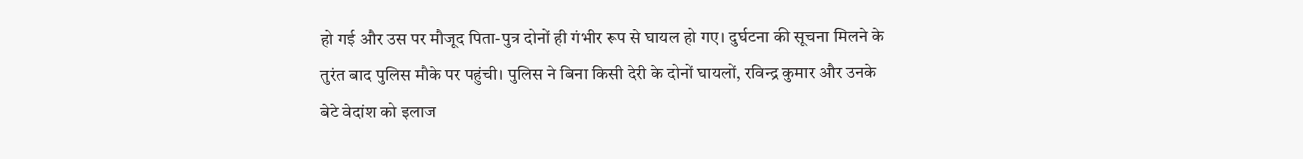हो गई और उस पर मौजूद पिता-पुत्र दोनों ही गंभीर रूप से घायल हो गए। दुर्घटना की सूचना मिलने के तुरंत बाद पुलिस मौके पर पहुंची। पुलिस ने बिना किसी देरी के दोनों घायलों, रविन्द्र कुमार और उनके बेटे वेदांश को इलाज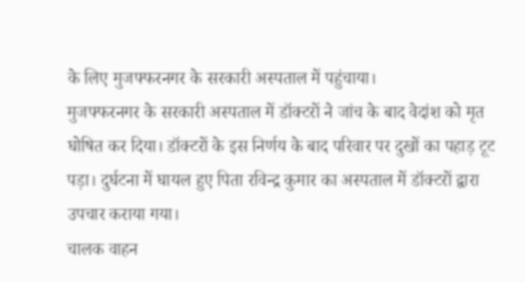के लिए मुजफ्फरनगर के सरकारी अस्पताल में पहुंचाया।
मुजफ्फरनगर के सरकारी अस्पताल में डॉक्टरों ने जांच के बाद वेदांश को मृत घोषित कर दिया। डॉक्टरों के इस निर्णय के बाद परिवार पर दुखों का पहाड़ टूट पड़ा। दुर्घटना में घायल हुए पिता रविन्द्र कुमार का अस्पताल में डॉक्टरों द्वारा उपचार कराया गया।
चालक वाहन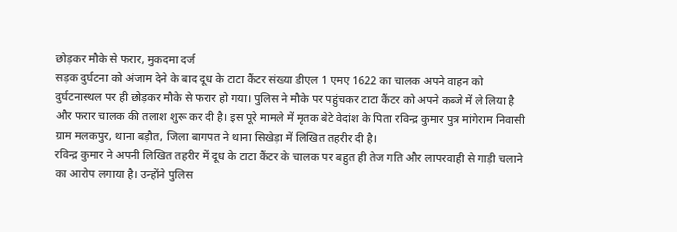छोड़कर मौके से फरार, मुकदमा दर्ज
सड़क दुर्घटना को अंजाम देने के बाद दूध के टाटा कैंटर संख्या डीएल 1 एमए 1622 का चालक अपने वाहन को दुर्घटनास्थल पर ही छोड़कर मौके से फरार हो गया। पुलिस ने मौके पर पहुंचकर टाटा कैंटर को अपने कब्जे में ले लिया है और फरार चालक की तलाश शुरू कर दी है। इस पूरे मामले में मृतक बेटे वेदांश के पिता रविन्द्र कुमार पुत्र मांगेराम निवासी ग्राम मलकपुर, थाना बड़ौत, जिला बागपत ने थाना सिखेड़ा में लिखित तहरीर दी है।
रविन्द्र कुमार ने अपनी लिखित तहरीर में दूध के टाटा कैंटर के चालक पर बहुत ही तेज गति और लापरवाही से गाड़ी चलाने का आरोप लगाया है। उन्होंने पुलिस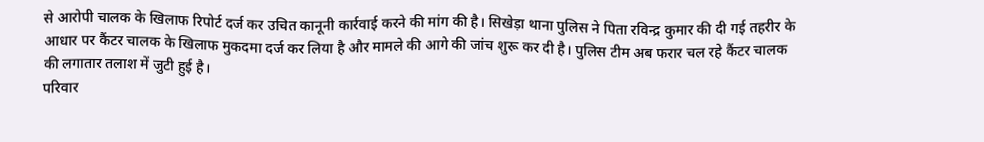से आरोपी चालक के खिलाफ रिपोर्ट दर्ज कर उचित कानूनी कार्रवाई करने की मांग की है। सिखेड़ा थाना पुलिस ने पिता रविन्द्र कुमार की दी गई तहरीर के आधार पर कैंटर चालक के खिलाफ मुकदमा दर्ज कर लिया है और मामले की आगे की जांच शुरू कर दी है। पुलिस टीम अब फरार चल रहे कैंटर चालक की लगातार तलाश में जुटी हुई है।
परिवार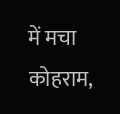में मचा कोहराम,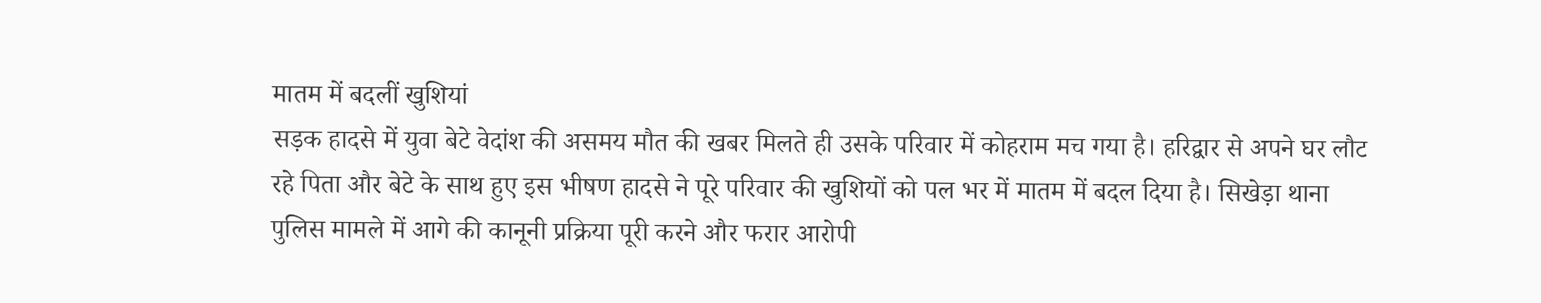मातम में बदलीं खुशियां
सड़क हादसे में युवा बेटे वेदांश की असमय मौत की खबर मिलते ही उसके परिवार में कोहराम मच गया है। हरिद्वार से अपने घर लौट रहे पिता और बेटे के साथ हुए इस भीषण हादसे ने पूरे परिवार की खुशियों को पल भर में मातम में बदल दिया है। सिखेड़ा थाना पुलिस मामले में आगे की कानूनी प्रक्रिया पूरी करने और फरार आरोपी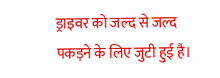ड्राइवर को जल्द से जल्द पकड़ने के लिए जुटी हुई है।